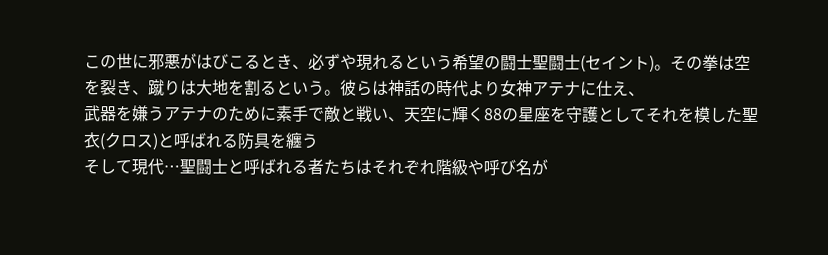この世に邪悪がはびこるとき、必ずや現れるという希望の闘士聖闘士(セイント)。その拳は空を裂き、蹴りは大地を割るという。彼らは神話の時代より女神アテナに仕え、
武器を嫌うアテナのために素手で敵と戦い、天空に輝く88の星座を守護としてそれを模した聖衣(クロス)と呼ばれる防具を纏う
そして現代…聖闘士と呼ばれる者たちはそれぞれ階級や呼び名が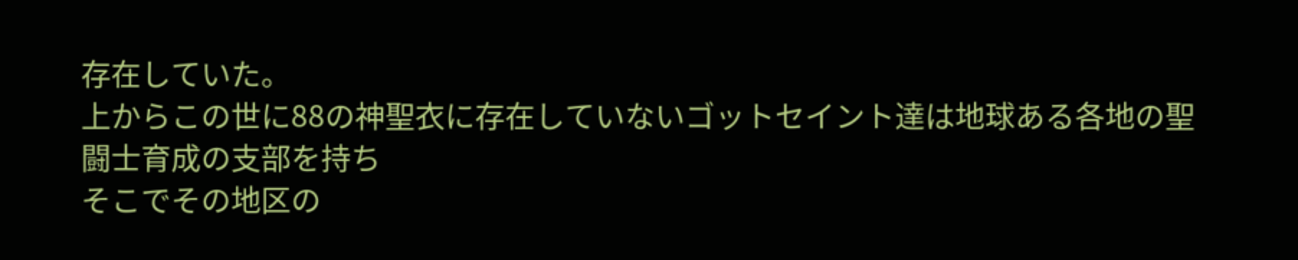存在していた。
上からこの世に88の神聖衣に存在していないゴットセイント達は地球ある各地の聖闘士育成の支部を持ち
そこでその地区の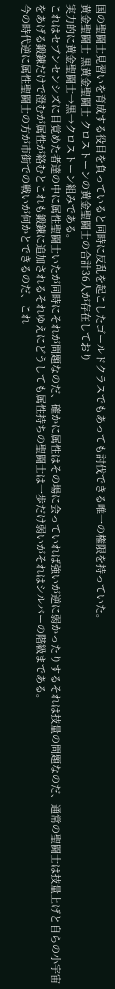国の聖闘士見習いを育成する役目を負っていると同時に反乱を起こしたゴールドクラスでもあっても討伐できる唯一の権限を持っていた。
黄金聖闘士 黒黄金聖闘士 クロストーンの黄金聖闘士の合計36人が存在しており
実力的に黄金聖闘士→黒→クロストーン組みである。
これはセブンセンシズに目覚めた者達の中に属性聖闘士いたが同時にそれが問題なのだ、確かに属性はその場に会っていれば強いが逆に弱かったりするそれは技量の問題なのだ、通常の聖闘士は技量上げと自らの小宇宙をあげる鍛錬だけで澄むが属性が絡むとこれも鍛錬に追加されるそれゆえにどうしても属性持ちの聖闘士は一歩だけ弱いがそれはシルバーの階級まである。
今の時代逆に属性聖闘士の方が市街での戦いが何かとできるのだ、これ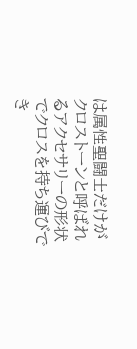は属性聖闘士だけがクロストーンと呼ばれるアクセサリーの形状でクロスを持ち運びでき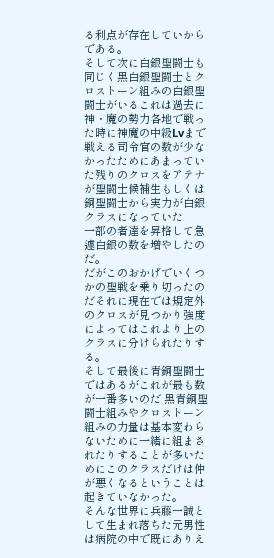る利点が存在していからである。
そして次に白銀聖闘士も同じく黒白銀聖闘士とクロストーン組みの白銀聖闘士がいるこれは過去に神・魔の勢力各地で戦った時に神魔の中級Lvまで戦える司令官の数が少なかったためにあまっていた残りのクロスをアテナが聖闘士候補生もしくは銅聖闘士から実力が白銀クラスになっていた
一部の者達を昇格して急遽白銀の数を増やしたのだ。
だがこのおかげでいくつかの聖戦を乗り切ったのだそれに現在では規定外のクロスが見つかり強度によってはこれより上のクラスに分けられたりする。
そして最後に青銅聖闘士ではあるがこれが最も数が一番多いのだ 黒青銅聖闘士組みやクロストーン組みの力量は基本変わらないために一緒に組まされたりすることが多いためにこのクラスだけは仲が悪くなるということは起きていなかった。
そんな世界に兵藤一誠として生まれ落ちた元男性は病院の中で既にありえ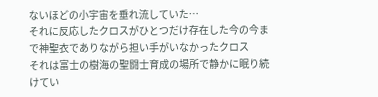ないほどの小宇宙を垂れ流していた…
それに反応したクロスがひとつだけ存在した今の今まで神聖衣でありながら担い手がいなかったクロス
それは富士の樹海の聖闘士育成の場所で静かに眠り続けてい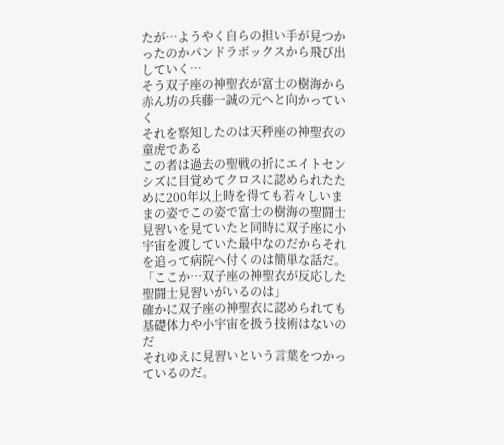たが…ようやく自らの担い手が見つかったのかパンドラボックスから飛び出していく…
そう双子座の神聖衣が富士の樹海から赤ん坊の兵藤一誠の元へと向かっていく
それを察知したのは天秤座の神聖衣の童虎である
この者は過去の聖戦の折にエイトセンシズに目覚めてクロスに認められたために200年以上時を得ても若々しいままの姿でこの姿で富士の樹海の聖闘士見習いを見ていたと同時に双子座に小宇宙を渡していた最中なのだからそれを追って病院へ付くのは簡単な話だ。
「ここか…双子座の神聖衣が反応した聖闘士見習いがいるのは」
確かに双子座の神聖衣に認められても基礎体力や小宇宙を扱う技術はないのだ
それゆえに見習いという言葉をつかっているのだ。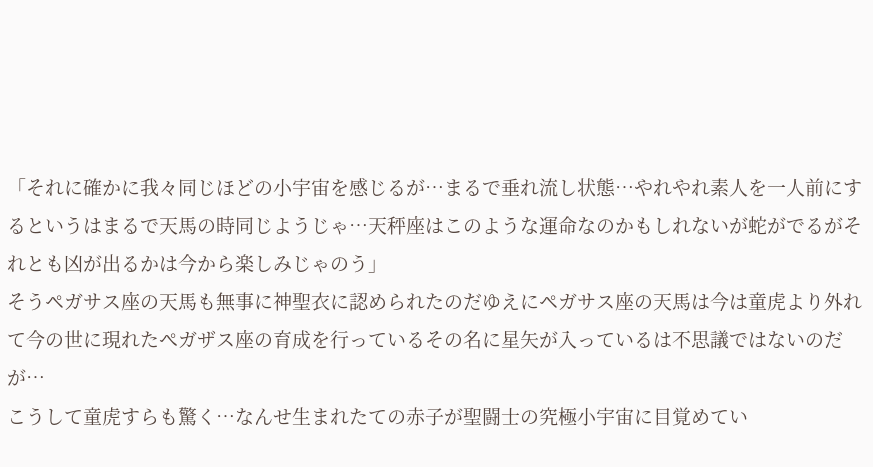「それに確かに我々同じほどの小宇宙を感じるが…まるで垂れ流し状態…やれやれ素人を一人前にするというはまるで天馬の時同じようじゃ…天秤座はこのような運命なのかもしれないが蛇がでるがそれとも凶が出るかは今から楽しみじゃのう」
そうペガサス座の天馬も無事に神聖衣に認められたのだゆえにペガサス座の天馬は今は童虎より外れて今の世に現れたぺガザス座の育成を行っているその名に星矢が入っているは不思議ではないのだが…
こうして童虎すらも驚く…なんせ生まれたての赤子が聖闘士の究極小宇宙に目覚めてい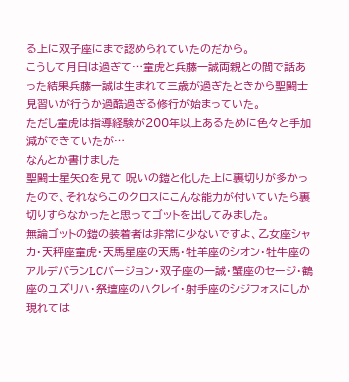る上に双子座にまで認められていたのだから。
こうして月日は過ぎて…童虎と兵藤一誠両親との間で話あった結果兵藤一誠は生まれて三歳が過ぎたときから聖闘士見習いが行うか過酷過ぎる修行が始まっていた。
ただし童虎は指導経験が200年以上あるために色々と手加減ができていたが…
なんとか書けました
聖闘士星矢Ωを見て 呪いの鎧と化した上に裏切りが多かったので、それならこのクロスにこんな能力が付いていたら裏切りすらなかったと思ってゴットを出してみました。
無論ゴットの鎧の装着者は非常に少ないですよ、乙女座シャカ・天秤座童虎・天馬星座の天馬・牡羊座のシオン・牡牛座のアルデバランLCバージョン・双子座の一誠・蟹座のセージ・鶴座のユズリハ・祭壇座のハクレイ・射手座のシジフォスにしか現れては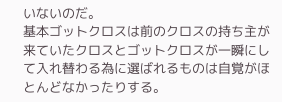いないのだ。
基本ゴットクロスは前のクロスの持ち主が来ていたクロスとゴットクロスが一瞬にして入れ替わる為に選ばれるものは自覚がほとんどなかったりする。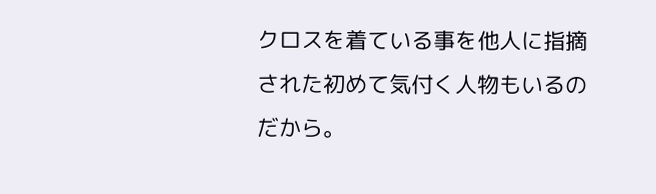クロスを着ている事を他人に指摘された初めて気付く人物もいるのだから。